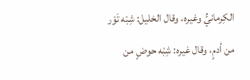الكِرمانيُّ وغيره، وقال الخليل: شِبْه تَوْر من أدمٍ، وقال غيره: شِبْه حوضٍ من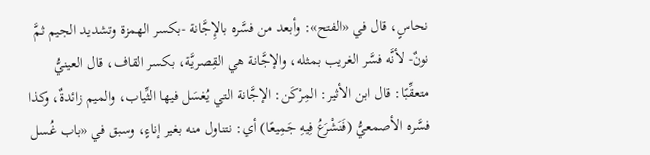نحاسٍ، قال في «الفتح»: وأبعد من فسَّره بالإِجَّانة -بكسر الهمزة وتشديد الجيم ثمَّ نونٌ- لأنَّه فسَّر الغريب بمثله، والإجَّانة هي القِصريَّة، بكسر القاف، قال العينيُّ متعقِّبًا: قال ابن الأثير: المِرْكَن: الإجَّانة التي يُغسَل فيها الثِّياب، والميم زائدةٌ، وكذا فسَّره الأصمعيُّ (فَنَشْرَعُ فِيهِ جَمِيعًا) أي: نتناول منه بغير إناءٍ، وسبق في «باب غُسل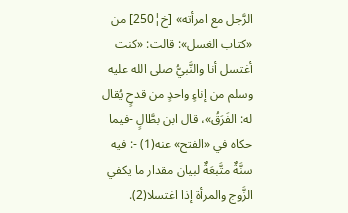الرَّجل مع امرأته» [خ¦250] من «كتاب الغسل»: قالت: «كنت أغتسل أنا والنَّبيُّ صلى الله عليه وسلم من إناءٍ واحدٍ من قدحٍ يُقال له: الفَرَقُ»، قال ابن بطَّالٍ -فيما حكاه في «الفتح» عنه(1) -: فيه سنَّةٌ متَّبعَةٌ لبيان مقدار ما يكفي الزَّوج والمرأة إذا اغتسلا(2).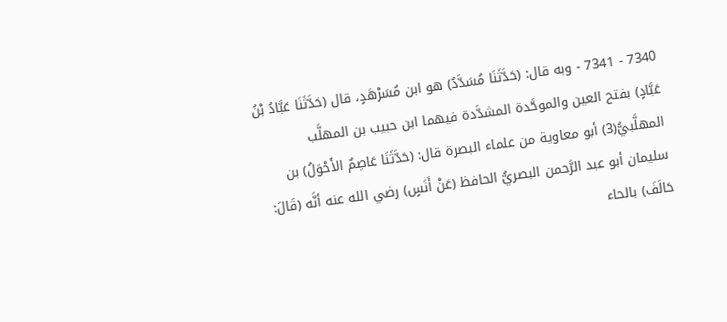7340 - 7341 - وبه قال: (حَدَّثَنَا مُسَدَّدٌ) هو ابن مُسَرْهَدٍ، قال (حَدَّثَنَا عَبَّادُ بْنُ عَبَّادٍ) بفتح العين والموحَّدة المشدَّدة فيهما ابن حبيب بن المهلَّب المهلَّبيُّ(3) أبو معاوية من علماء البصرة قال: (حَدَّثَنَا عَاصِمٌ الأَحْوَلُ) بن سليمان أبو عبد الرَّحمن البصريُّ الحافظ (عَنْ أَنَسٍ) رضي الله عنه أنَّه (قَالَ: حَالَفَ) بالحاء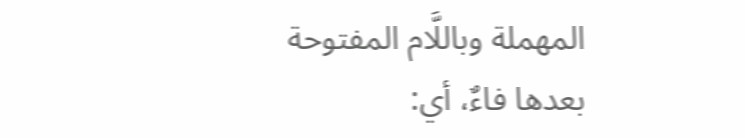المهملة وباللَّام المفتوحة بعدها فاءٌ، أي: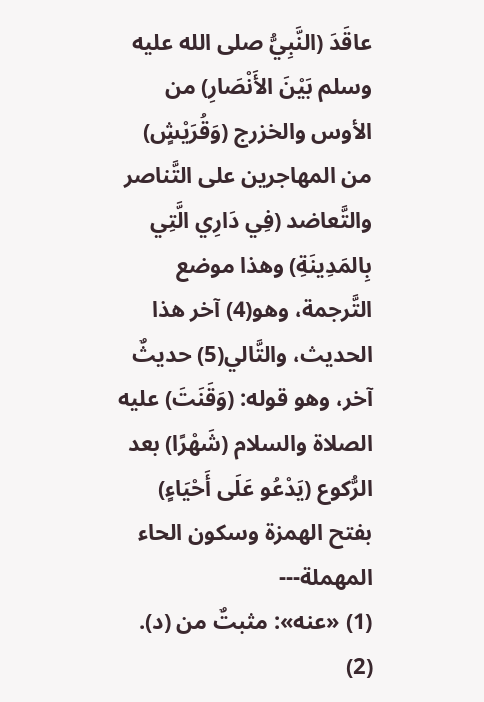عاقَدَ (النَّبِيُّ صلى الله عليه وسلم بَيْنَ الأَنْصَارِ) من الأوس والخزرج (وَقُرَيْشٍ) من المهاجرين على التَّناصر والتَّعاضد (فِي دَارِي الَّتِي بِالمَدِينَةِ) وهذا موضع التَّرجمة، وهو(4) آخر هذا الحديث، والتَّالي(5) حديثٌ آخر، وهو قوله: (وَقَنَتَ) عليه الصلاة والسلام (شَهْرًا) بعد الرُّكوع (يَدْعُو عَلَى أَحْيَاءٍ) بفتح الهمزة وسكون الحاء المهملة---
(1) «عنه»: مثبتٌ من (د).
(2)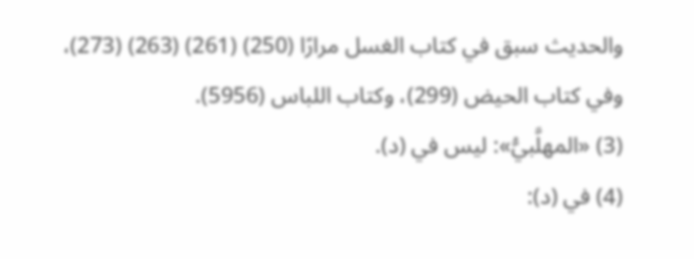والحديث سبق في كتاب الغسل مرارًا (250) (261) (263) (273)، وفي كتاب الحيض (299)، وكتاب اللباس (5956).
(3) «المهلَّبيُّ»: ليس في (د).
(4) في (د):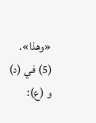«وهذا».
(5) في (د) و (ع):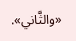«والثَّاني».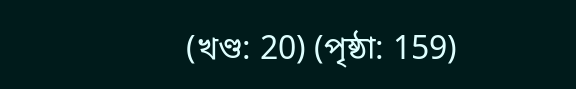(খণ্ড: 20) (পৃষ্ঠা: 159)